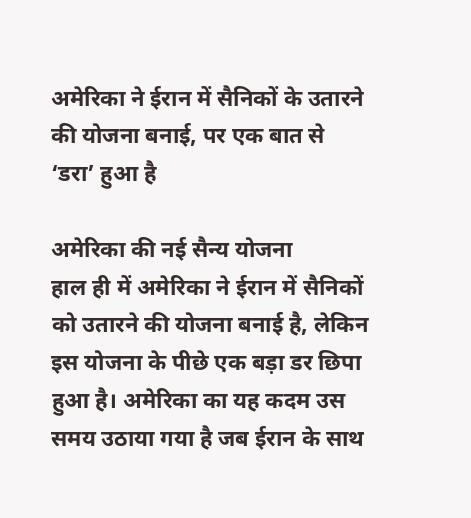अमेरिका ने ईरान में सैनिकों के उतारने की योजना बनाई, पर एक बात से ‘डरा’ हुआ है

अमेरिका की नई सैन्य योजना
हाल ही में अमेरिका ने ईरान में सैनिकों को उतारने की योजना बनाई है, लेकिन इस योजना के पीछे एक बड़ा डर छिपा हुआ है। अमेरिका का यह कदम उस समय उठाया गया है जब ईरान के साथ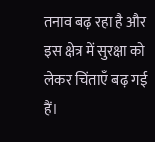तनाव बढ़ रहा है और इस क्षेत्र में सुरक्षा को लेकर चिंताएँ बढ़ गई हैं।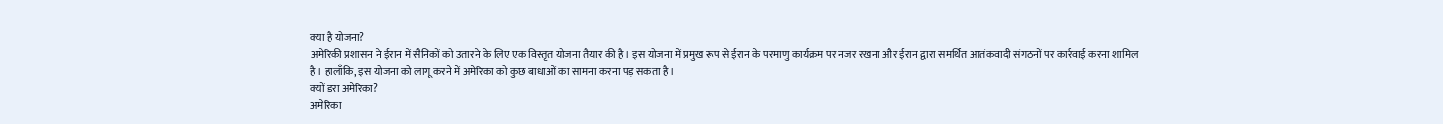क्या है योजना?
अमेरिकी प्रशासन ने ईरान में सैनिकों को उतारने के लिए एक विस्तृत योजना तैयार की है। इस योजना में प्रमुख रूप से ईरान के परमाणु कार्यक्रम पर नजर रखना और ईरान द्वारा समर्थित आतंकवादी संगठनों पर कार्रवाई करना शामिल है। हालाँकि, इस योजना को लागू करने में अमेरिका को कुछ बाधाओं का सामना करना पड़ सकता है।
क्यों डरा अमेरिका?
अमेरिका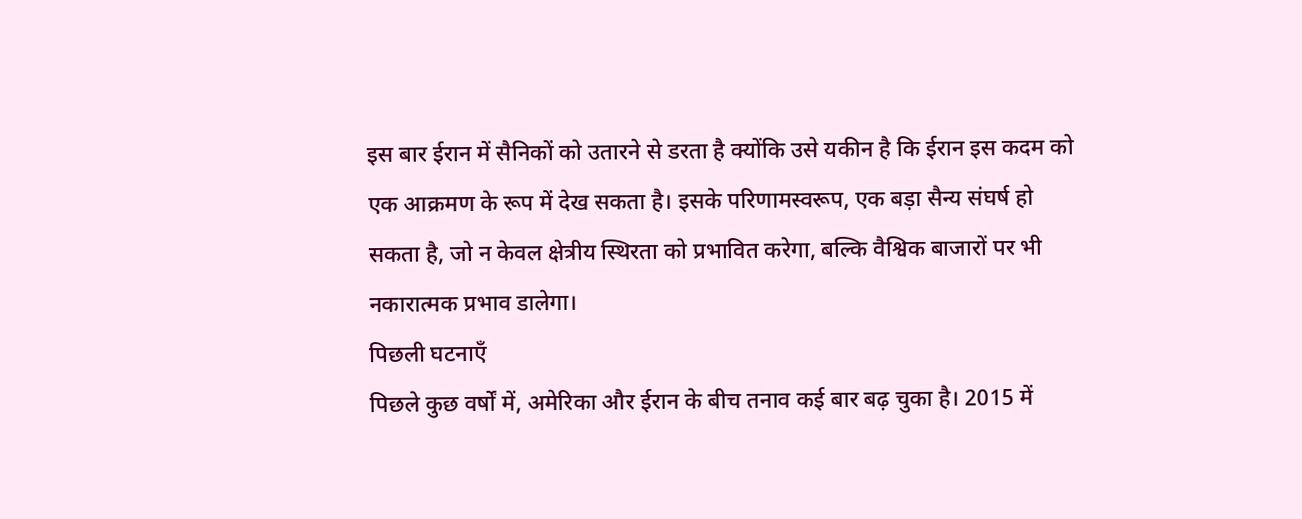इस बार ईरान में सैनिकों को उतारने से डरता है क्योंकि उसे यकीन है कि ईरान इस कदम को एक आक्रमण के रूप में देख सकता है। इसके परिणामस्वरूप, एक बड़ा सैन्य संघर्ष हो सकता है, जो न केवल क्षेत्रीय स्थिरता को प्रभावित करेगा, बल्कि वैश्विक बाजारों पर भी नकारात्मक प्रभाव डालेगा।
पिछली घटनाएँ
पिछले कुछ वर्षों में, अमेरिका और ईरान के बीच तनाव कई बार बढ़ चुका है। 2015 में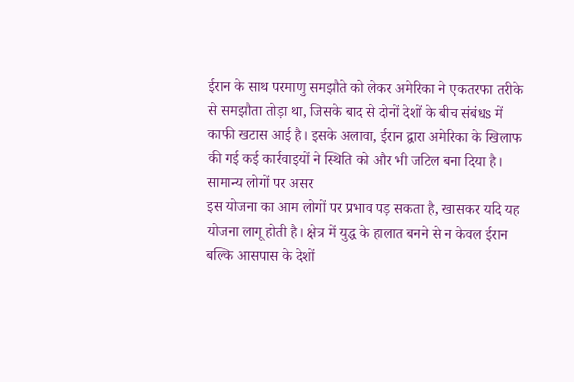ईरान के साथ परमाणु समझौते को लेकर अमेरिका ने एकतरफा तरीके से समझौता तोड़ा था, जिसके बाद से दोनों देशों के बीच संबंधs में काफी खटास आई है। इसके अलावा, ईरान द्वारा अमेरिका के खिलाफ की गई कई कार्रवाइयों ने स्थिति को और भी जटिल बना दिया है।
सामान्य लोगों पर असर
इस योजना का आम लोगों पर प्रभाव पड़ सकता है, खासकर यदि यह योजना लागू होती है। क्षेत्र में युद्ध के हालात बनने से न केवल ईरान बल्कि आसपास के देशों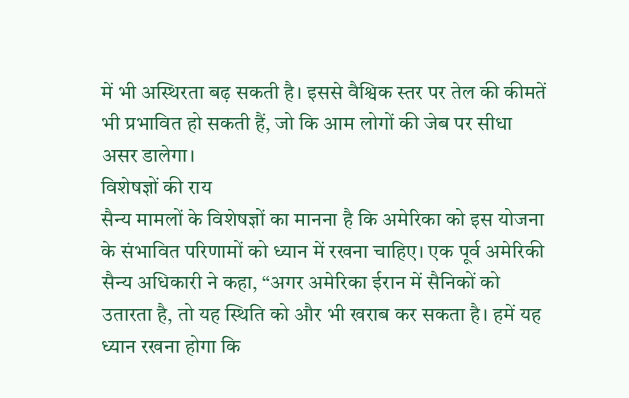में भी अस्थिरता बढ़ सकती है। इससे वैश्विक स्तर पर तेल की कीमतें भी प्रभावित हो सकती हैं, जो कि आम लोगों की जेब पर सीधा असर डालेगा।
विशेषज्ञों की राय
सैन्य मामलों के विशेषज्ञों का मानना है कि अमेरिका को इस योजना के संभावित परिणामों को ध्यान में रखना चाहिए। एक पूर्व अमेरिकी सैन्य अधिकारी ने कहा, “अगर अमेरिका ईरान में सैनिकों को उतारता है, तो यह स्थिति को और भी खराब कर सकता है। हमें यह ध्यान रखना होगा कि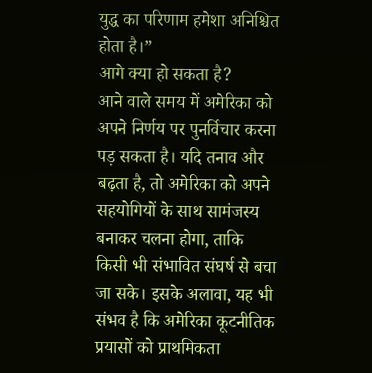युद्ध का परिणाम हमेशा अनिश्चित होता है।”
आगे क्या हो सकता है?
आने वाले समय में अमेरिका को अपने निर्णय पर पुनर्विचार करना पड़ सकता है। यदि तनाव और बढ़ता है, तो अमेरिका को अपने सहयोगियों के साथ सामंजस्य बनाकर चलना होगा, ताकि किसी भी संभावित संघर्ष से बचा जा सके। इसके अलावा, यह भी संभव है कि अमेरिका कूटनीतिक प्रयासों को प्राथमिकता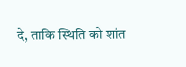दे, ताकि स्थिति को शांत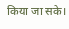किया जा सके।